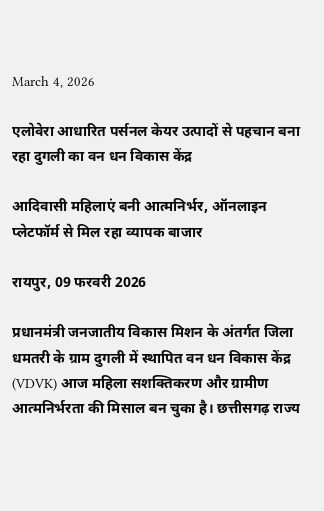March 4, 2026

एलोवेरा आधारित पर्सनल केयर उत्पादों से पहचान बना रहा दुगली का वन धन विकास केंद्र

आदिवासी महिलाएं बनी आत्मनिर्भर, ऑनलाइन प्लेटफॉर्म से मिल रहा व्यापक बाजार

रायपुर, 09 फरवरी 2026

प्रधानमंत्री जनजातीय विकास मिशन के अंतर्गत जिला धमतरी के ग्राम दुगली में स्थापित वन धन विकास केंद्र (VDVK) आज महिला सशक्तिकरण और ग्रामीण आत्मनिर्भरता की मिसाल बन चुका है। छत्तीसगढ़ राज्य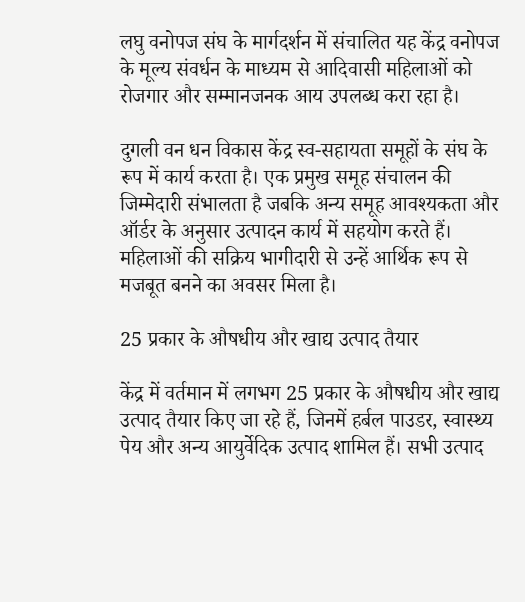लघु वनोपज संघ के मार्गदर्शन में संचालित यह केंद्र वनोपज के मूल्य संवर्धन के माध्यम से आदिवासी महिलाओं को रोजगार और सम्मानजनक आय उपलब्ध करा रहा है।

दुगली वन धन विकास केंद्र स्व-सहायता समूहों के संघ के रूप में कार्य करता है। एक प्रमुख समूह संचालन की जिम्मेदारी संभालता है जबकि अन्य समूह आवश्यकता और ऑर्डर के अनुसार उत्पादन कार्य में सहयोग करते हैं। महिलाओं की सक्रिय भागीदारी से उन्हें आर्थिक रूप से मजबूत बनने का अवसर मिला है।

25 प्रकार के औषधीय और खाद्य उत्पाद तैयार

केंद्र में वर्तमान में लगभग 25 प्रकार के औषधीय और खाद्य उत्पाद तैयार किए जा रहे हैं, जिनमें हर्बल पाउडर, स्वास्थ्य पेय और अन्य आयुर्वेदिक उत्पाद शामिल हैं। सभी उत्पाद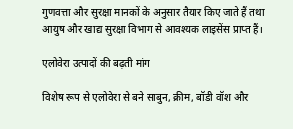गुणवत्ता और सुरक्षा मानकों के अनुसार तैयार किए जाते हैं तथा आयुष और खाद्य सुरक्षा विभाग से आवश्यक लाइसेंस प्राप्त हैं।

एलोवेरा उत्पादों की बढ़ती मांग

विशेष रूप से एलोवेरा से बने साबुन, क्रीम, बॉडी वॉश और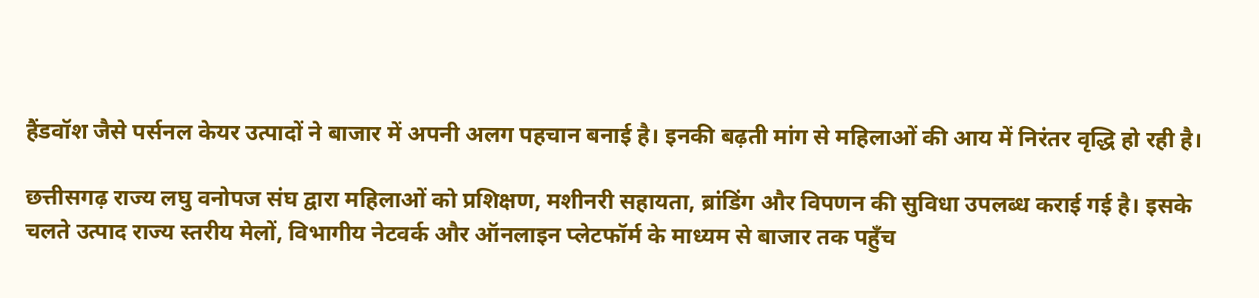हैंडवॉश जैसे पर्सनल केयर उत्पादों ने बाजार में अपनी अलग पहचान बनाई है। इनकी बढ़ती मांग से महिलाओं की आय में निरंतर वृद्धि हो रही है।

छत्तीसगढ़ राज्य लघु वनोपज संघ द्वारा महिलाओं को प्रशिक्षण, मशीनरी सहायता, ब्रांडिंग और विपणन की सुविधा उपलब्ध कराई गई है। इसके चलते उत्पाद राज्य स्तरीय मेलों, विभागीय नेटवर्क और ऑनलाइन प्लेटफॉर्म के माध्यम से बाजार तक पहुँच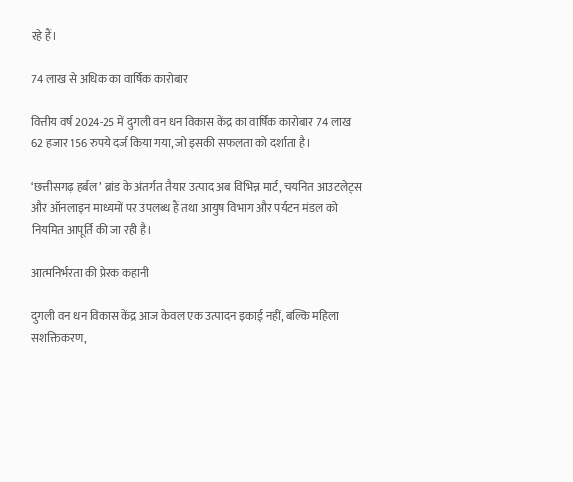रहे हैं।

74 लाख से अधिक का वार्षिक कारोबार

वित्तीय वर्ष 2024-25 में दुगली वन धन विकास केंद्र का वार्षिक कारोबार 74 लाख 62 हजार 156 रुपये दर्ज किया गया, जो इसकी सफलता को दर्शाता है।

‘छत्तीसगढ़ हर्बल’ ब्रांड के अंतर्गत तैयार उत्पाद अब विभिन्न मार्ट, चयनित आउटलेट्स और ऑनलाइन माध्यमों पर उपलब्ध हैं तथा आयुष विभाग और पर्यटन मंडल को नियमित आपूर्ति की जा रही है।

आत्मनिर्भरता की प्रेरक कहानी

दुगली वन धन विकास केंद्र आज केवल एक उत्पादन इकाई नहीं, बल्कि महिला सशक्तिकरण,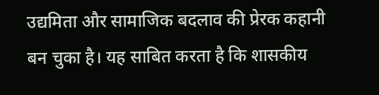उद्यमिता और सामाजिक बदलाव की प्रेरक कहानी बन चुका है। यह साबित करता है कि शासकीय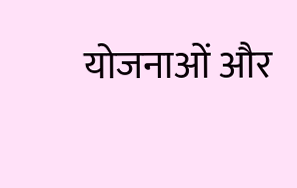योजनाओं और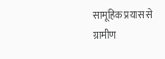सामूहिक प्रयास से ग्रामीण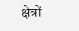क्षेत्रों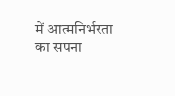में आत्मनिर्भरता का सपना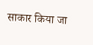साकार किया जा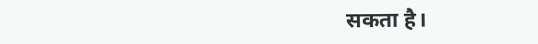सकता है।